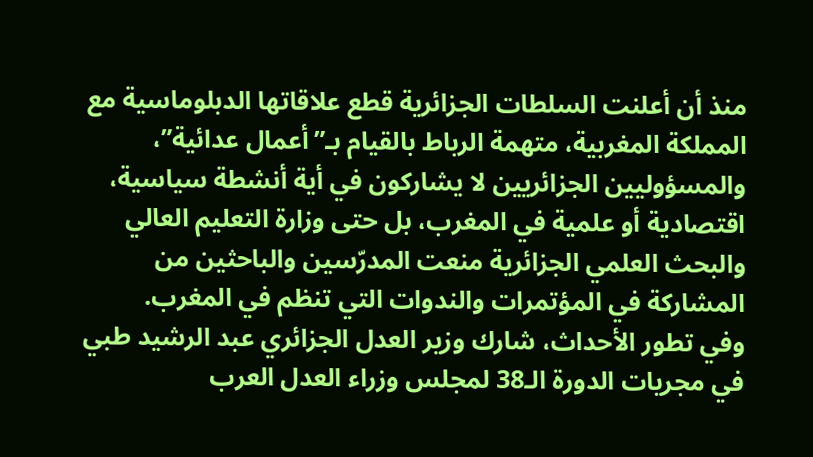منذ أن أعلنت السلطات الجزائرية قطع علاقاتها الدبلوماسية مع المملكة المغربية، متهمة الرباط بالقيام بـ”أعمال عدائية”، والمسؤوليين الجزائريين لا يشاركون في أية أنشطة سياسية، اقتصادية أو علمية في المغرب، بل حتى وزارة التعليم العالي والبحث العلمي الجزائرية منعت المدرّسين والباحثين من المشاركة في المؤتمرات والندوات التي تنظم في المغرب.
وفي تطور الأحداث، شارك وزير العدل الجزائري عبد الرشيد طبي في مجريات الدورة الـ38 لمجلس وزراء العدل العرب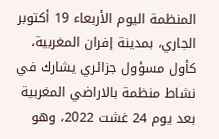المنظمة اليوم الأربعاء 19 أكتوبر الجاري، بمدينة إفران المغربية، كأول مسؤول جزائري يشارك في نشاط منظمة بالاراضي المغربية بعد يوم 24 غشت 2022، وهو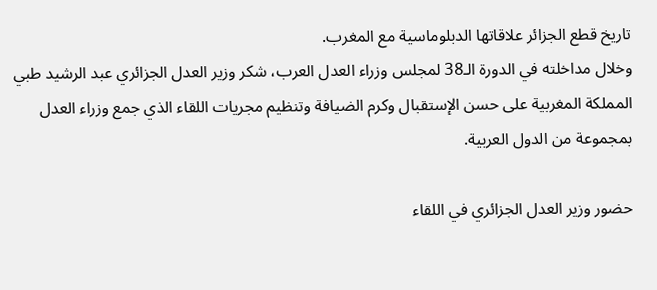تاريخ قطع الجزائر علاقاتها الدبلوماسية مع المغرب.
وخلال مداخلته في الدورة الـ38 لمجلس وزراء العدل العرب، شكر وزير العدل الجزائري عبد الرشيد طبي المملكة المغربية على حسن الإستقبال وكرم الضيافة وتنظيم مجريات اللقاء الذي جمع وزراء العدل بمجموعة من الدول العربية.

حضور وزير العدل الجزائري في اللقاء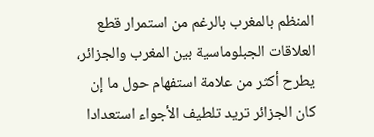المنظم بالمغرب بالرغم من استمرار قطع العلاقات الجبلوماسية بين المغرب والجزائر، يطرح أكثر من علامة استفهام حول ما إن كان الجزائر تريد تلطيف الأجواء استعدادا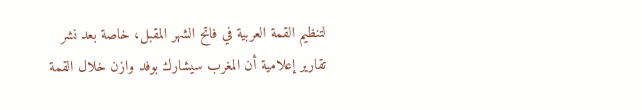لتنظيم القمة العربية في فاتح الشهر المقبل، خاصة بعد نشر تقارير إعلامية أن المغرب سيشارك بوفد وازن خلال القمة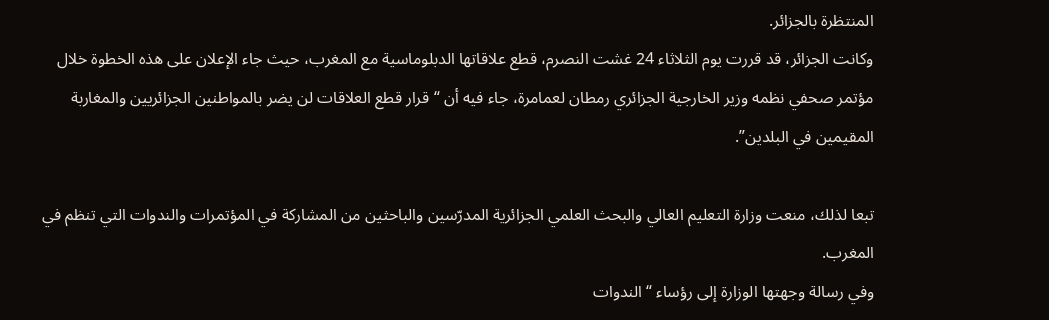المنتظرة بالجزائر.
وكانت الجزائر، قد قررت يوم الثلاثاء 24 غشت النصرم، قطع علاقاتها الدبلوماسية مع المغرب، حيث جاء الإعلان على هذه الخطوة خلال مؤتمر صحفي نظمه وزير الخارجية الجزائري رمطان لعمامرة، جاء فيه أن “قرار قطع العلاقات لن يضر بالمواطنين الجزائريين والمغاربة المقيمين في البلدين”.

تبعا لذلك، منعت وزارة التعليم العالي والبحث العلمي الجزائرية المدرّسين والباحثين من المشاركة في المؤتمرات والندوات التي تنظم في المغرب.
وفي رسالة وجهتها الوزارة إلى رؤساء “الندوات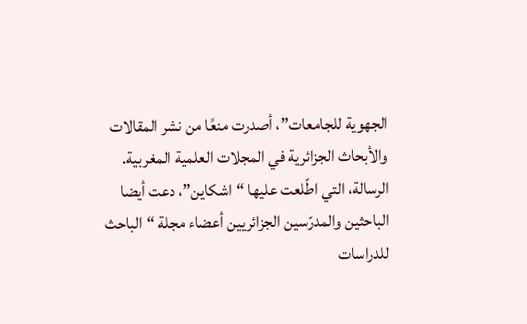الجهوية للجامعات”، أصدرت منعًا من نشر المقالات والأبحاث الجزائرية في المجلات العلمية المغربية.
الرسالة، التي اطّلعت عليها “اشكاين”، دعت أيضا الباحثين والمدرّسين الجزائريين أعضاء مجلة “الباحث للدراسات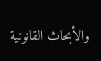والأبحاث القانونية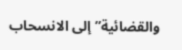والقضائية” إلى الانسحاب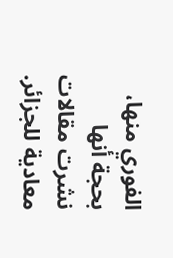الفوري منها، بحجة أنها نشرت مقالات معادية للجزائر.